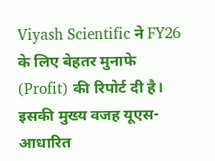Viyash Scientific ने FY26 के लिए बेहतर मुनाफे (Profit) की रिपोर्ट दी है। इसकी मुख्य वजह यूएस-आधारित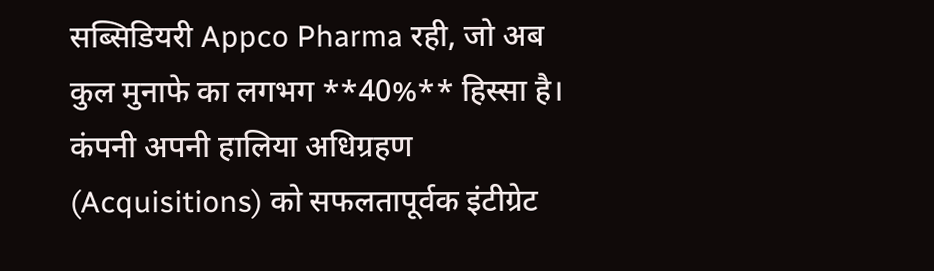सब्सिडियरी Appco Pharma रही, जो अब कुल मुनाफे का लगभग **40%** हिस्सा है। कंपनी अपनी हालिया अधिग्रहण (Acquisitions) को सफलतापूर्वक इंटीग्रेट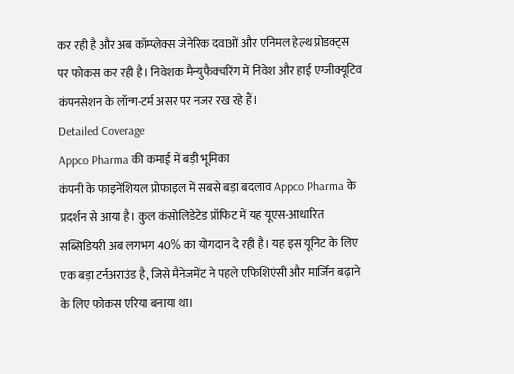कर रही है और अब कॉम्प्लेक्स जेनेरिक दवाओं और एनिमल हेल्थ प्रोडक्ट्स पर फोकस कर रही है। निवेशक मैन्युफैक्चरिंग में निवेश और हाई एग्जीक्यूटिव कंपनसेशन के लॉन्ग-टर्म असर पर नजर रख रहे हैं।
Detailed Coverage
Appco Pharma की कमाई में बड़ी भूमिका
कंपनी के फाइनेंशियल प्रोफाइल में सबसे बड़ा बदलाव Appco Pharma के प्रदर्शन से आया है। कुल कंसोलिडेटेड प्रॉफिट में यह यूएस-आधारित सब्सिडियरी अब लगभग 40% का योगदान दे रही है। यह इस यूनिट के लिए एक बड़ा टर्नअराउंड है, जिसे मैनेजमेंट ने पहले एफिशिएंसी और मार्जिन बढ़ाने के लिए फोकस एरिया बनाया था।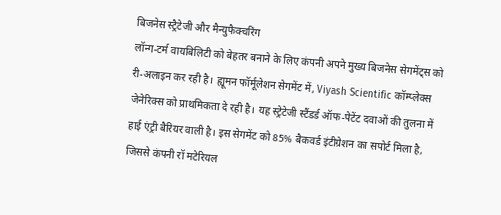बिजनेस स्ट्रैटेजी और मैन्युफैक्चरिंग
लॉन्ग-टर्म वायबिलिटी को बेहतर बनाने के लिए कंपनी अपने मुख्य बिजनेस सेगमेंट्स को री-अलाइन कर रही है। ह्यूमन फॉर्मूलेशन सेगमेंट में, Viyash Scientific कॉम्प्लेक्स जेनेरिक्स को प्राथमिकता दे रही है। यह स्ट्रेटेजी स्टैंडर्ड ऑफ-पेटेंट दवाओं की तुलना में हाई एंट्री बैरियर वाली है। इस सेगमेंट को 85% बैकवर्ड इंटीग्रेशन का सपोर्ट मिला है, जिससे कंपनी रॉ मटेरियल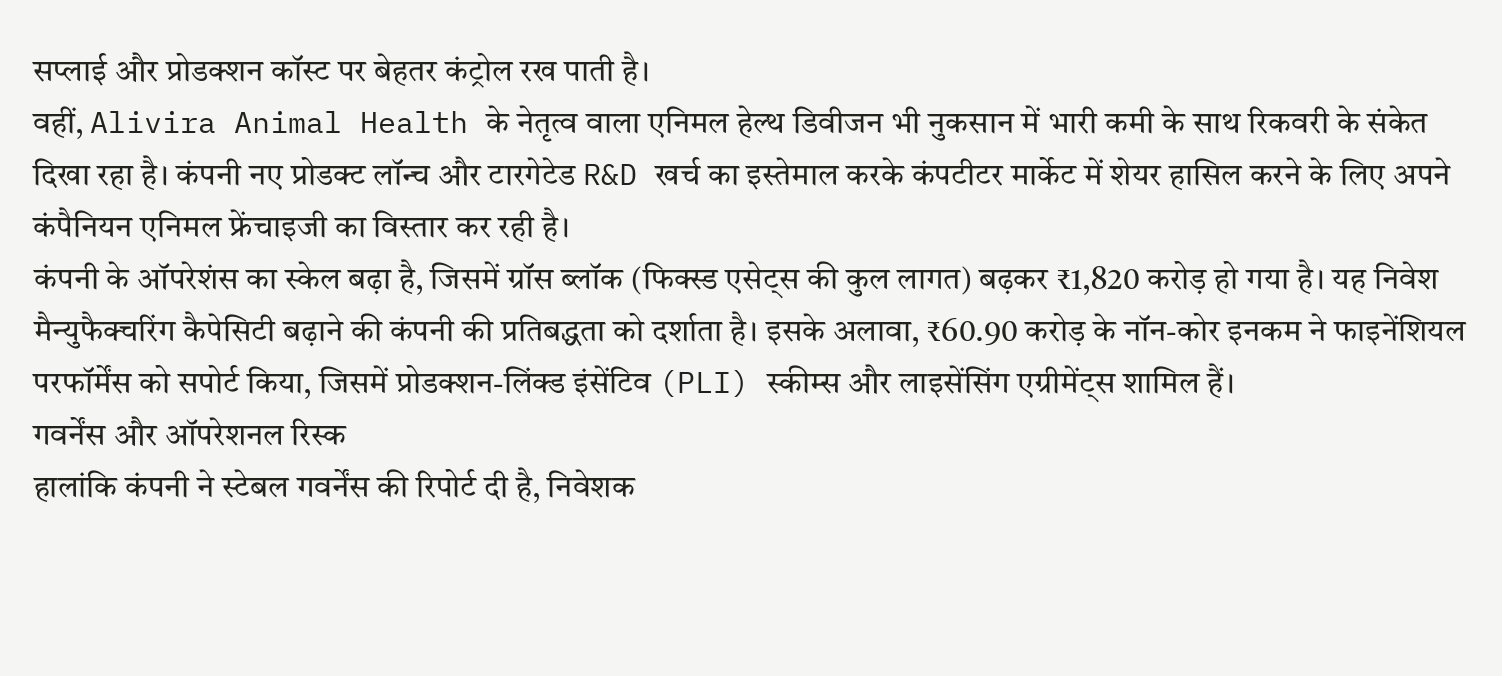सप्लाई और प्रोडक्शन कॉस्ट पर बेहतर कंट्रोल रख पाती है।
वहीं, Alivira Animal Health के नेतृत्व वाला एनिमल हेल्थ डिवीजन भी नुकसान में भारी कमी के साथ रिकवरी के संकेत दिखा रहा है। कंपनी नए प्रोडक्ट लॉन्च और टारगेटेड R&D खर्च का इस्तेमाल करके कंपटीटर मार्केट में शेयर हासिल करने के लिए अपने कंपैनियन एनिमल फ्रेंचाइजी का विस्तार कर रही है।
कंपनी के ऑपरेशंस का स्केल बढ़ा है, जिसमें ग्रॉस ब्लॉक (फिक्स्ड एसेट्स की कुल लागत) बढ़कर ₹1,820 करोड़ हो गया है। यह निवेश मैन्युफैक्चरिंग कैपेसिटी बढ़ाने की कंपनी की प्रतिबद्धता को दर्शाता है। इसके अलावा, ₹60.90 करोड़ के नॉन-कोर इनकम ने फाइनेंशियल परफॉर्मेंस को सपोर्ट किया, जिसमें प्रोडक्शन-लिंक्ड इंसेंटिव (PLI) स्कीम्स और लाइसेंसिंग एग्रीमेंट्स शामिल हैं।
गवर्नेंस और ऑपरेशनल रिस्क
हालांकि कंपनी ने स्टेबल गवर्नेंस की रिपोर्ट दी है, निवेशक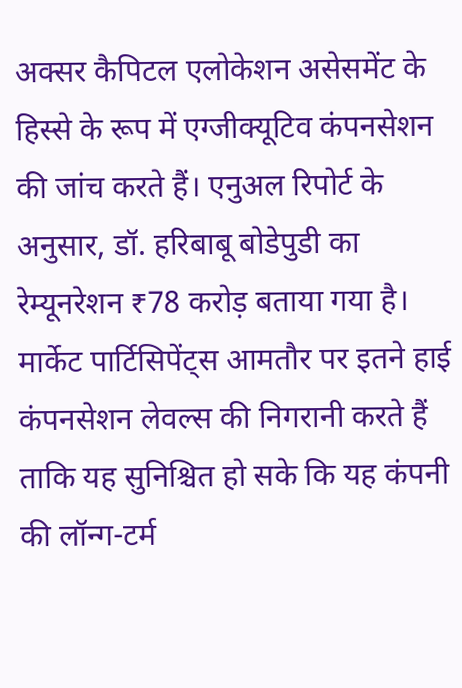अक्सर कैपिटल एलोकेशन असेसमेंट के हिस्से के रूप में एग्जीक्यूटिव कंपनसेशन की जांच करते हैं। एनुअल रिपोर्ट के अनुसार, डॉ. हरिबाबू बोडेपुडी का रेम्यूनरेशन ₹78 करोड़ बताया गया है। मार्केट पार्टिसिपेंट्स आमतौर पर इतने हाई कंपनसेशन लेवल्स की निगरानी करते हैं ताकि यह सुनिश्चित हो सके कि यह कंपनी की लॉन्ग-टर्म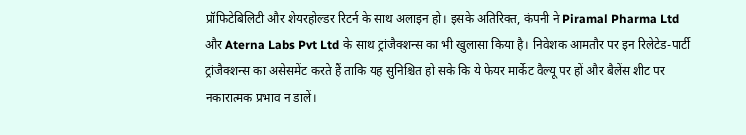प्रॉफिटेबिलिटी और शेयरहोल्डर रिटर्न के साथ अलाइन हो। इसके अतिरिक्त, कंपनी ने Piramal Pharma Ltd और Aterna Labs Pvt Ltd के साथ ट्रांजैक्शन्स का भी खुलासा किया है। निवेशक आमतौर पर इन रिलेटेड-पार्टी ट्रांजैक्शन्स का असेसमेंट करते हैं ताकि यह सुनिश्चित हो सके कि ये फेयर मार्केट वैल्यू पर हों और बैलेंस शीट पर नकारात्मक प्रभाव न डालें।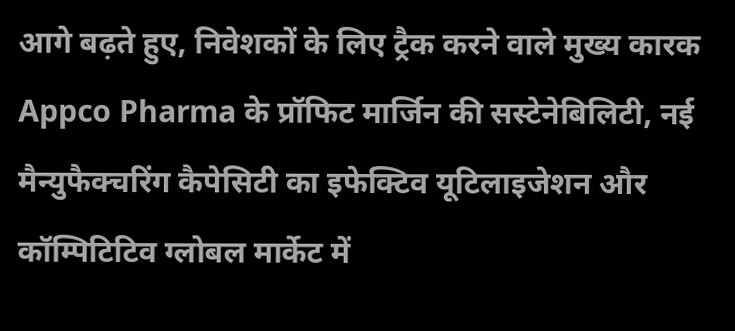आगे बढ़ते हुए, निवेशकों के लिए ट्रैक करने वाले मुख्य कारक Appco Pharma के प्रॉफिट मार्जिन की सस्टेनेबिलिटी, नई मैन्युफैक्चरिंग कैपेसिटी का इफेक्टिव यूटिलाइजेशन और कॉम्पिटिटिव ग्लोबल मार्केट में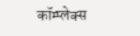कॉम्प्लेक्स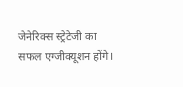जेनेरिक्स स्ट्रेटेजी का सफल एग्जीक्यूशन होंगे।